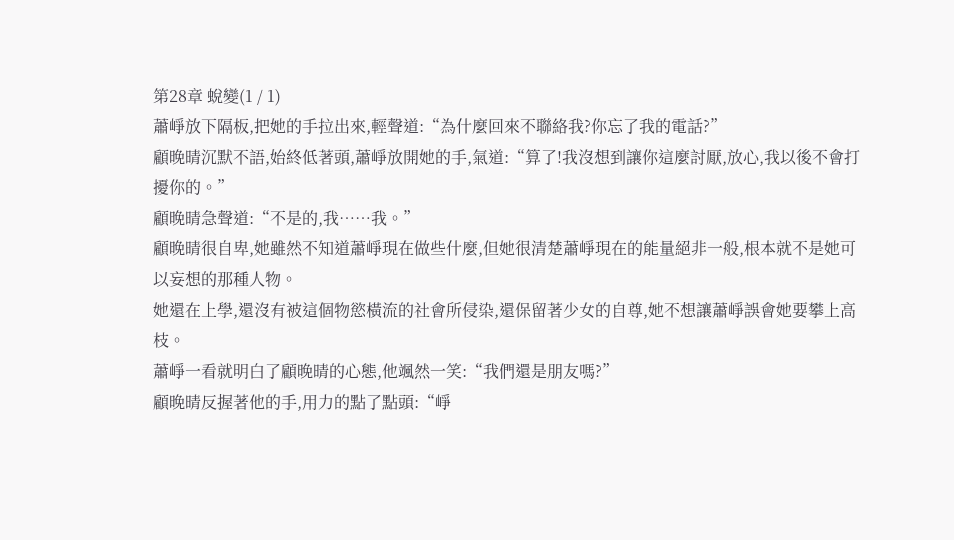第28章 蛻變(1 / 1)
蕭崢放下隔板,把她的手拉出來,輕聲道:“為什麼回來不聯絡我?你忘了我的電話?”
顧晚晴沉默不語,始終低著頭,蕭崢放開她的手,氣道:“算了!我沒想到讓你這麼討厭,放心,我以後不會打擾你的。”
顧晚晴急聲道:“不是的,我……我。”
顧晚晴很自卑,她雖然不知道蕭崢現在做些什麼,但她很清楚蕭崢現在的能量絕非一般,根本就不是她可以妄想的那種人物。
她還在上學,還沒有被這個物慾橫流的社會所侵染,還保留著少女的自尊,她不想讓蕭崢誤會她要攀上高枝。
蕭崢一看就明白了顧晚晴的心態,他颯然一笑:“我們還是朋友嗎?”
顧晚晴反握著他的手,用力的點了點頭:“崢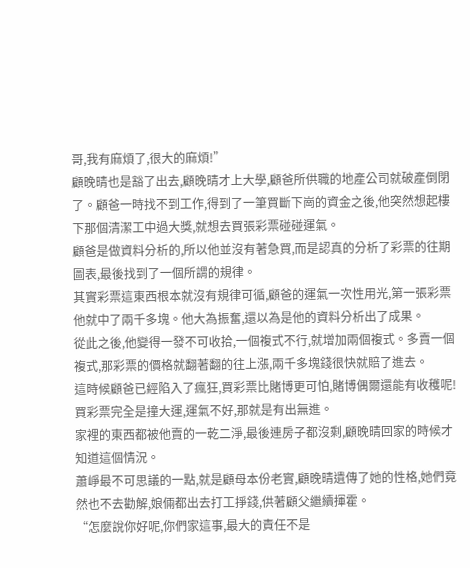哥,我有麻煩了,很大的麻煩!”
顧晚晴也是豁了出去,顧晚晴才上大學,顧爸所供職的地產公司就破產倒閉了。顧爸一時找不到工作,得到了一筆買斷下崗的資金之後,他突然想起樓下那個清潔工中過大獎,就想去買張彩票碰碰運氣。
顧爸是做資料分析的,所以他並沒有著急買,而是認真的分析了彩票的往期圖表,最後找到了一個所謂的規律。
其實彩票這東西根本就沒有規律可循,顧爸的運氣一次性用光,第一張彩票他就中了兩千多塊。他大為振奮,還以為是他的資料分析出了成果。
從此之後,他變得一發不可收拾,一個複式不行,就增加兩個複式。多賣一個複式,那彩票的價格就翻著翻的往上漲,兩千多塊錢很快就賠了進去。
這時候顧爸已經陷入了瘋狂,買彩票比賭博更可怕,賭博偶爾還能有收穫呢!買彩票完全是撞大運,運氣不好,那就是有出無進。
家裡的東西都被他賣的一乾二淨,最後連房子都沒剩,顧晚晴回家的時候才知道這個情況。
蕭崢最不可思議的一點,就是顧母本份老實,顧晚晴遺傳了她的性格,她們竟然也不去勸解,娘倆都出去打工掙錢,供著顧父繼續揮霍。
“怎麼說你好呢,你們家這事,最大的責任不是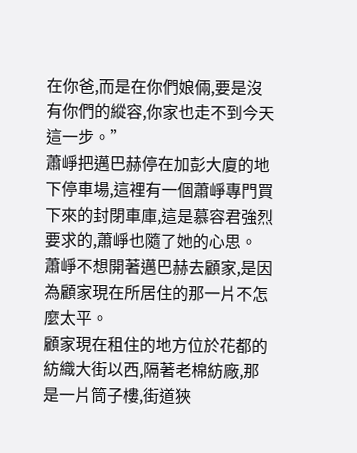在你爸,而是在你們娘倆,要是沒有你們的縱容,你家也走不到今天這一步。”
蕭崢把邁巴赫停在加彭大廈的地下停車場,這裡有一個蕭崢專門買下來的封閉車庫,這是慕容君強烈要求的,蕭崢也隨了她的心思。
蕭崢不想開著邁巴赫去顧家,是因為顧家現在所居住的那一片不怎麼太平。
顧家現在租住的地方位於花都的紡織大街以西,隔著老棉紡廠,那是一片筒子樓,街道狹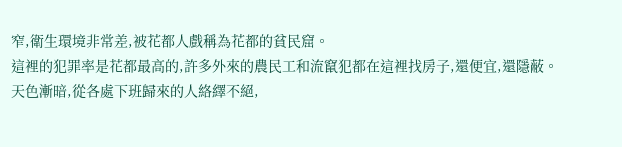窄,衛生環境非常差,被花都人戲稱為花都的貧民窟。
這裡的犯罪率是花都最高的,許多外來的農民工和流竄犯都在這裡找房子,還便宜,還隱蔽。
天色漸暗,從各處下班歸來的人絡繹不絕,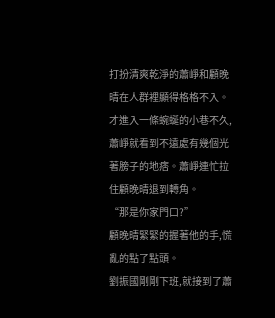打扮清爽乾淨的蕭崢和顧晚晴在人群裡顯得格格不入。
才進入一條蜿蜒的小巷不久,蕭崢就看到不遠處有幾個光著膀子的地痞。蕭崢連忙拉住顧晚晴退到轉角。
“那是你家門口?”
顧晚晴緊緊的握著他的手,慌亂的點了點頭。
劉振國剛剛下班,就接到了蕭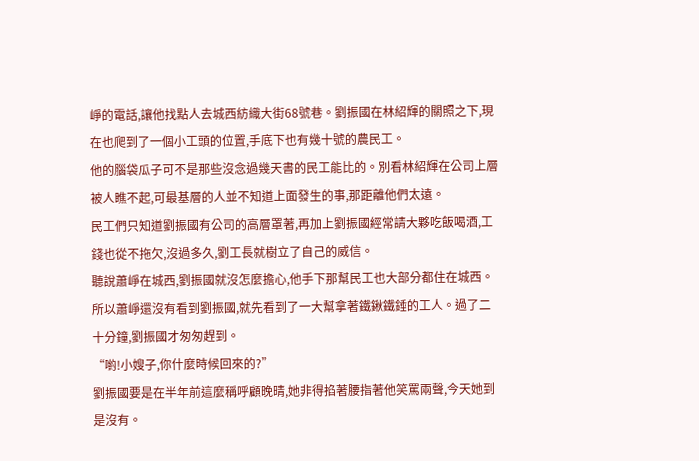崢的電話,讓他找點人去城西紡織大街68號巷。劉振國在林紹輝的關照之下,現在也爬到了一個小工頭的位置,手底下也有幾十號的農民工。
他的腦袋瓜子可不是那些沒念過幾天書的民工能比的。別看林紹輝在公司上層被人瞧不起,可最基層的人並不知道上面發生的事,那距離他們太遠。
民工們只知道劉振國有公司的高層罩著,再加上劉振國經常請大夥吃飯喝酒,工錢也從不拖欠,沒過多久,劉工長就樹立了自己的威信。
聽說蕭崢在城西,劉振國就沒怎麼擔心,他手下那幫民工也大部分都住在城西。所以蕭崢還沒有看到劉振國,就先看到了一大幫拿著鐵鍬鐵錘的工人。過了二十分鐘,劉振國才匆匆趕到。
“喲!小嫂子,你什麼時候回來的?”
劉振國要是在半年前這麼稱呼顧晚晴,她非得掐著腰指著他笑罵兩聲,今天她到是沒有。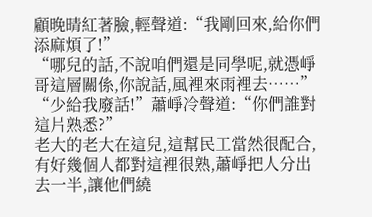顧晚晴紅著臉,輕聲道:“我剛回來,給你們添麻煩了!”
“哪兒的話,不說咱們還是同學呢,就憑崢哥這層關係,你說話,風裡來雨裡去……”
“少給我廢話!”蕭崢冷聲道:“你們誰對這片熟悉?”
老大的老大在這兒,這幫民工當然很配合,有好幾個人都對這裡很熟,蕭崢把人分出去一半,讓他們繞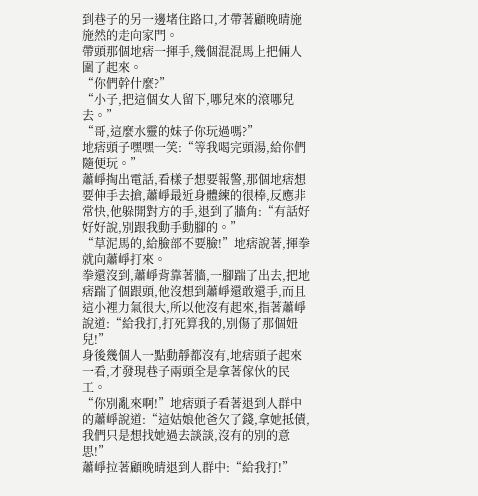到巷子的另一邊堵住路口,才帶著顧晚晴施施然的走向家門。
帶頭那個地痞一揮手,幾個混混馬上把倆人圍了起來。
“你們幹什麼?”
“小子,把這個女人留下,哪兒來的滾哪兒去。”
“哥,這麼水靈的妹子你玩過嗎?”
地痞頭子嘿嘿一笑:“等我喝完頭湯,給你們隨便玩。”
蕭崢掏出電話,看樣子想要報警,那個地痞想要伸手去搶,蕭崢最近身體練的很棒,反應非常快,他躲開對方的手,退到了牆角:“有話好好好說,別跟我動手動腳的。”
“草泥馬的,給臉部不要臉!”地痞說著,揮拳就向蕭崢打來。
拳還沒到,蕭崢背靠著牆,一腳踹了出去,把地痞踹了個跟頭,他沒想到蕭崢還敢還手,而且這小裡力氣很大,所以他沒有起來,指著蕭崢說道:“給我打,打死算我的,別傷了那個妞兒!”
身後幾個人一點動靜都沒有,地痞頭子起來一看,才發現巷子兩頭全是拿著傢伙的民工。
“你別亂來啊!”地痞頭子看著退到人群中的蕭崢說道:“這姑娘他爸欠了錢,拿她抵債,我們只是想找她過去談談,沒有的別的意思!”
蕭崢拉著顧晚晴退到人群中:“給我打!”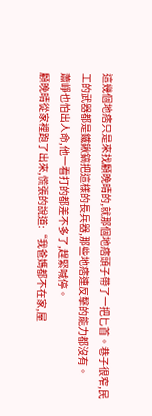這幾個地痞只是來找顧晚晴的,就那個地痞頭子帶了一把匕首。巷子很窄,民工的武器都是鐵鍬鎬把這樣的長兵器,那些地痞連反擊的能力都沒有。
蕭崢也怕出人命,他一看打的都差不多了,趕緊喊停。
顧晚晴從家裡跑了出來,慌張的說道:“我爸媽都不在家,屋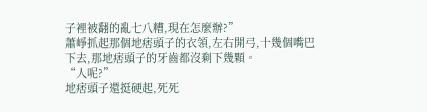子裡被翻的亂七八糟,現在怎麼辦?”
蕭崢抓起那個地痞頭子的衣領,左右開弓,十幾個嘴巴下去,那地痞頭子的牙齒都沒剩下幾顆。
“人呢?”
地痞頭子還挺硬起,死死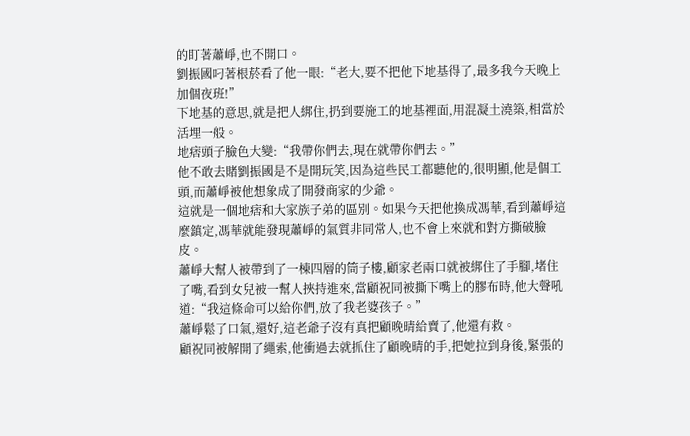的盯著蕭崢,也不開口。
劉振國叼著根菸看了他一眼:“老大,要不把他下地基得了,最多我今天晚上加個夜班!”
下地基的意思,就是把人綁住,扔到要施工的地基裡面,用混凝土澆築,相當於活埋一般。
地痞頭子臉色大變:“我帶你們去,現在就帶你們去。”
他不敢去賭劉振國是不是開玩笑,因為這些民工都聽他的,很明顯,他是個工頭,而蕭崢被他想象成了開發商家的少爺。
這就是一個地痞和大家族子弟的區別。如果今天把他換成馮華,看到蕭崢這麼鎮定,馮華就能發現蕭崢的氣質非同常人,也不會上來就和對方撕破臉皮。
蕭崢大幫人被帶到了一棟四層的筒子樓,顧家老兩口就被綁住了手腳,堵住了嘴,看到女兒被一幫人挾持進來,當顧祝同被撕下嘴上的膠布時,他大聲吼道:“我這條命可以給你們,放了我老婆孩子。”
蕭崢鬆了口氣,還好,這老爺子沒有真把顧晚晴給賣了,他還有救。
顧祝同被解開了繩索,他衝過去就抓住了顧晚晴的手,把她拉到身後,緊張的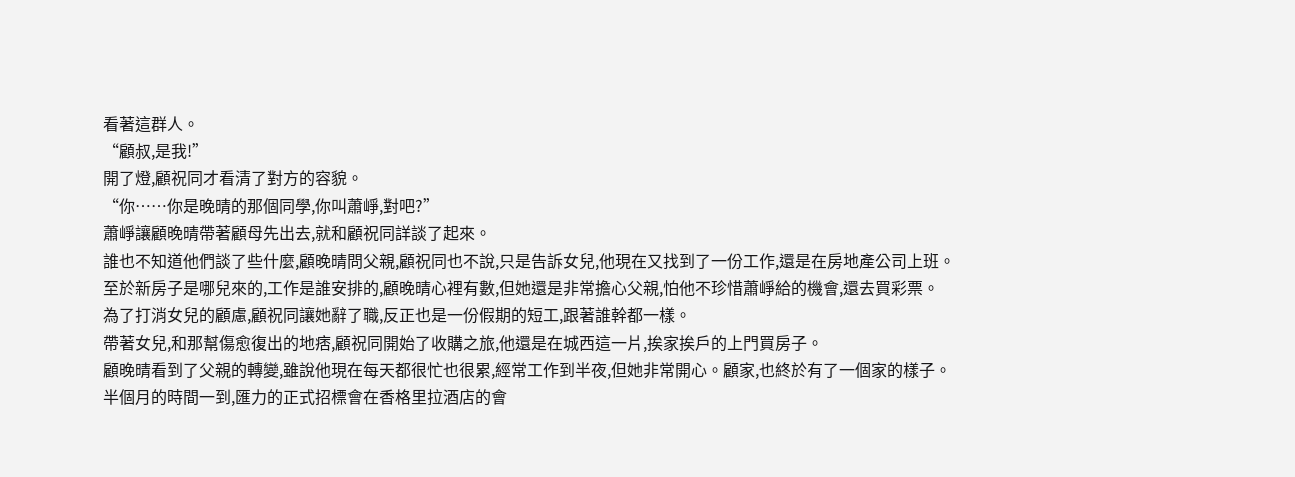看著這群人。
“顧叔,是我!”
開了燈,顧祝同才看清了對方的容貌。
“你……你是晚晴的那個同學,你叫蕭崢,對吧?”
蕭崢讓顧晚晴帶著顧母先出去,就和顧祝同詳談了起來。
誰也不知道他們談了些什麼,顧晚晴問父親,顧祝同也不說,只是告訴女兒,他現在又找到了一份工作,還是在房地產公司上班。
至於新房子是哪兒來的,工作是誰安排的,顧晚晴心裡有數,但她還是非常擔心父親,怕他不珍惜蕭崢給的機會,還去買彩票。
為了打消女兒的顧慮,顧祝同讓她辭了職,反正也是一份假期的短工,跟著誰幹都一樣。
帶著女兒,和那幫傷愈復出的地痞,顧祝同開始了收購之旅,他還是在城西這一片,挨家挨戶的上門買房子。
顧晚晴看到了父親的轉變,雖說他現在每天都很忙也很累,經常工作到半夜,但她非常開心。顧家,也終於有了一個家的樣子。
半個月的時間一到,匯力的正式招標會在香格里拉酒店的會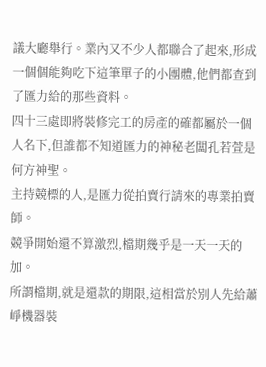議大廳舉行。業內又不少人都聯合了起來,形成一個個能夠吃下這筆單子的小團體,他們都查到了匯力給的那些資料。
四十三處即將裝修完工的房產的確都屬於一個人名下,但誰都不知道匯力的神秘老闆孔若萱是何方神聖。
主持競標的人,是匯力從拍賣行請來的專業拍賣師。
競爭開始還不算激烈,檔期幾乎是一天一天的加。
所謂檔期,就是還款的期限,這相當於別人先給蕭崢機器裝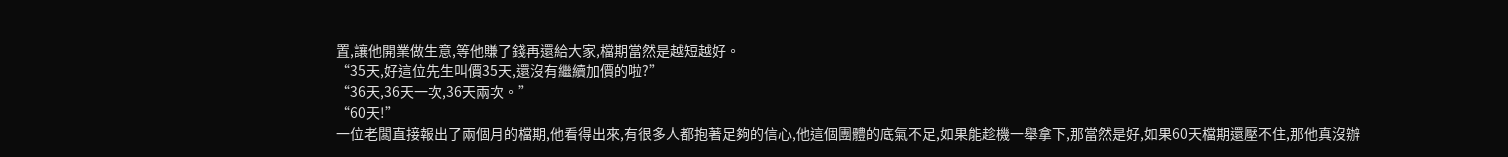置,讓他開業做生意,等他賺了錢再還給大家,檔期當然是越短越好。
“35天,好這位先生叫價35天,還沒有繼續加價的啦?”
“36天,36天一次,36天兩次。”
“60天!”
一位老闆直接報出了兩個月的檔期,他看得出來,有很多人都抱著足夠的信心,他這個團體的底氣不足,如果能趁機一舉拿下,那當然是好,如果60天檔期還壓不住,那他真沒辦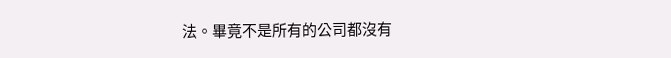法。畢竟不是所有的公司都沒有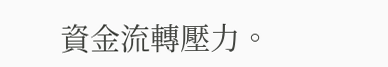資金流轉壓力。